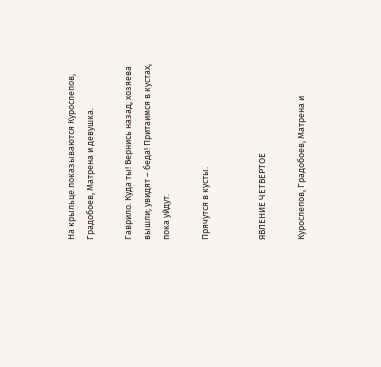На крыльце показываются Курослепов, Градобоев, Матрена и девушка.

Гаврило. Куда ты! Вернись назад, хозяева вышли; увидят – беда! Притаимся в кустах, пока уйдут.

Прячутся в кусты.


ЯВЛЕНИЕ ЧЕТВЕРТОЕ

Курослепов, Градобоев, Матрена и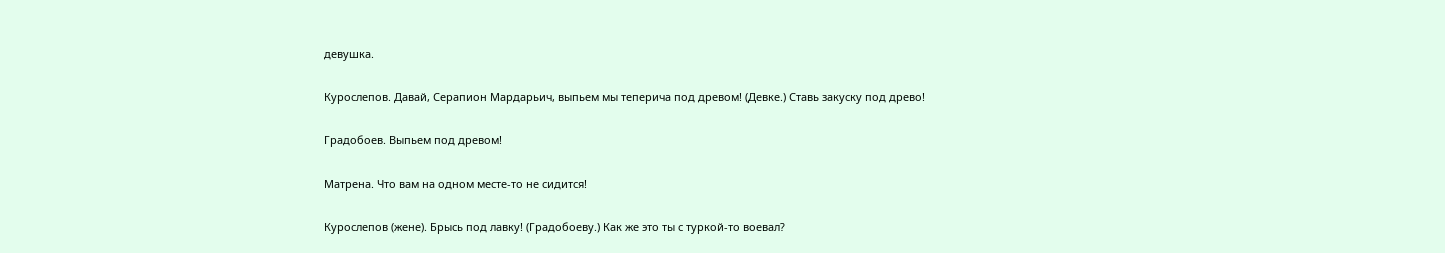девушка.

Курослепов. Давай, Серапион Мардарьич, выпьем мы теперича под древом! (Девке.) Ставь закуску под древо!

Градобоев. Выпьем под древом!

Матрена. Что вам на одном месте-то не сидится!

Курослепов (жене). Брысь под лавку! (Градобоеву.) Как же это ты с туркой-то воевал?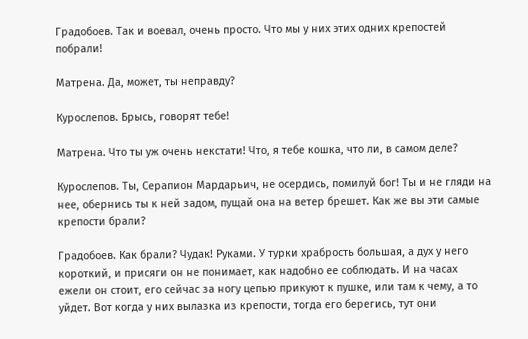Градобоев. Так и воевал, очень просто. Что мы у них этих одних крепостей побрали!

Матрена. Да, может, ты неправду?

Курослепов. Брысь, говорят тебе!

Матрена. Что ты уж очень некстати! Что, я тебе кошка, что ли, в самом деле?

Курослепов. Ты, Серапион Мардарьич, не осердись, помилуй бог! Ты и не гляди на нее, обернись ты к ней задом, пущай она на ветер брешет. Как же вы эти самые крепости брали?

Градобоев. Как брали? Чудак! Руками. У турки храбрость большая, а дух у него короткий, и присяги он не понимает, как надобно ее соблюдать. И на часах ежели он стоит, его сейчас за ногу цепью прикуют к пушке, или там к чему, а то уйдет. Вот когда у них вылазка из крепости, тогда его берегись, тут они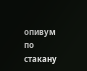опивум по стакану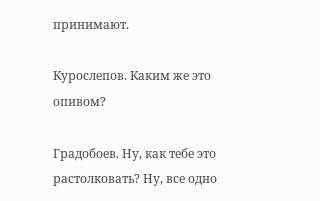принимают.

Курослепов. Каким же это опивом?

Градобоев. Ну, как тебе это растолковать? Ну, все одно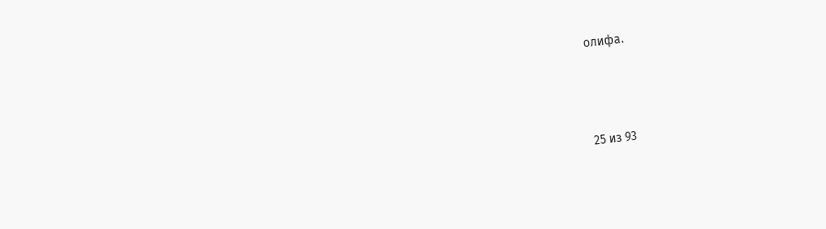олифа.



25 из 93